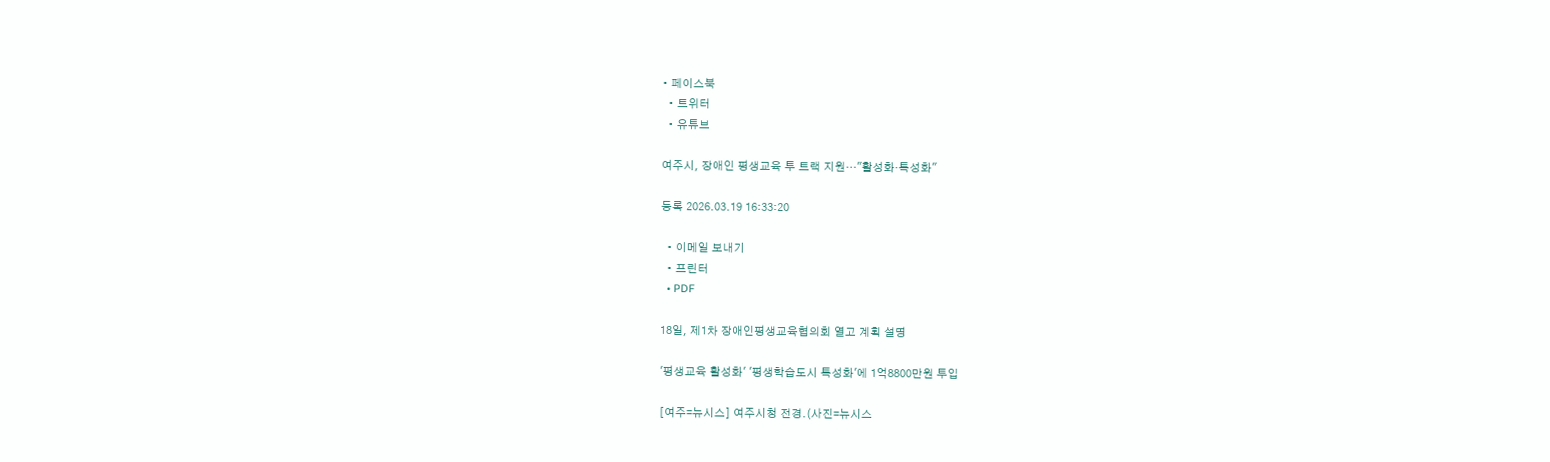• 페이스북
  • 트위터
  • 유튜브

여주시, 장애인 평생교육 투 트랙 지원…"활성화·특성화"

등록 2026.03.19 16:33:20

  • 이메일 보내기
  • 프린터
  • PDF

18일, 제1차 장애인평생교육협의회 열고 계획 설명

'평생교육 활성화' '평생학습도시 특성화'에 1억8800만원 투입

[여주=뉴시스] 여주시청 전경.(사진=뉴시스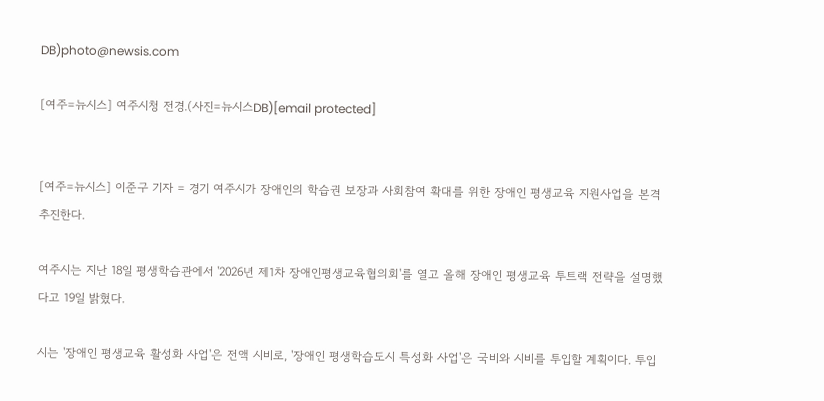DB)photo@newsis.com

[여주=뉴시스] 여주시청 전경.(사진=뉴시스DB)[email protected]


[여주=뉴시스] 이준구 기자 = 경기 여주시가 장애인의 학습권 보장과 사회참여 확대를 위한 장애인 평생교육 지원사업을 본격 추진한다.

여주시는 지난 18일 평생학습관에서 '2026년 제1차 장애인평생교육협의회'를 열고 올해 장애인 평생교육 투트랙 전략을 설명했다고 19일 밝혔다.

시는 '장애인 평생교육 활성화 사업'은 전액 시비로, '장애인 평생학습도시 특성화 사업'은 국비와 시비를 투입할 계획이다. 투입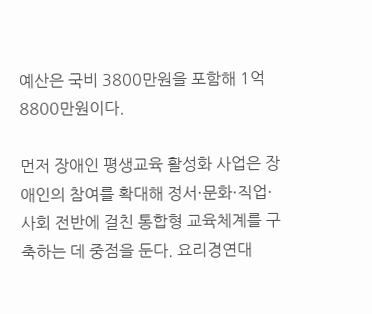예산은 국비 3800만원을 포함해 1억8800만원이다.

먼저 장애인 평생교육 활성화 사업은 장애인의 참여를 확대해 정서·문화·직업·사회 전반에 걸친 통합형 교육체계를 구축하는 데 중점을 둔다. 요리경연대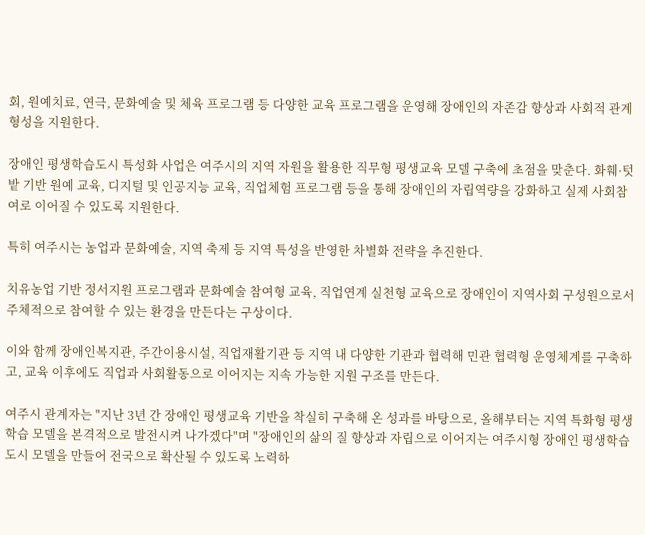회, 원예치료, 연극, 문화예술 및 체육 프로그램 등 다양한 교육 프로그램을 운영해 장애인의 자존감 향상과 사회적 관계 형성을 지원한다.

장애인 평생학습도시 특성화 사업은 여주시의 지역 자원을 활용한 직무형 평생교육 모델 구축에 초점을 맞춘다. 화훼·텃밭 기반 원예 교육, 디지털 및 인공지능 교육, 직업체험 프로그램 등을 통해 장애인의 자립역량을 강화하고 실제 사회참여로 이어질 수 있도록 지원한다.

특히 여주시는 농업과 문화예술, 지역 축제 등 지역 특성을 반영한 차별화 전략을 추진한다.

치유농업 기반 정서지원 프로그램과 문화예술 참여형 교육, 직업연계 실천형 교육으로 장애인이 지역사회 구성원으로서 주체적으로 참여할 수 있는 환경을 만든다는 구상이다.

이와 함께 장애인복지관, 주간이용시설, 직업재활기관 등 지역 내 다양한 기관과 협력해 민관 협력형 운영체계를 구축하고, 교육 이후에도 직업과 사회활동으로 이어지는 지속 가능한 지원 구조를 만든다.

여주시 관계자는 "지난 3년 간 장애인 평생교육 기반을 착실히 구축해 온 성과를 바탕으로, 올해부터는 지역 특화형 평생학습 모델을 본격적으로 발전시켜 나가겠다"며 "장애인의 삶의 질 향상과 자립으로 이어지는 여주시형 장애인 평생학습도시 모델을 만들어 전국으로 확산될 수 있도록 노력하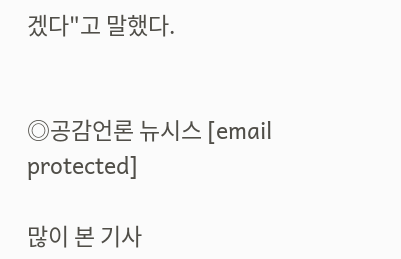겠다"고 말했다.


◎공감언론 뉴시스 [email protected]

많이 본 기사